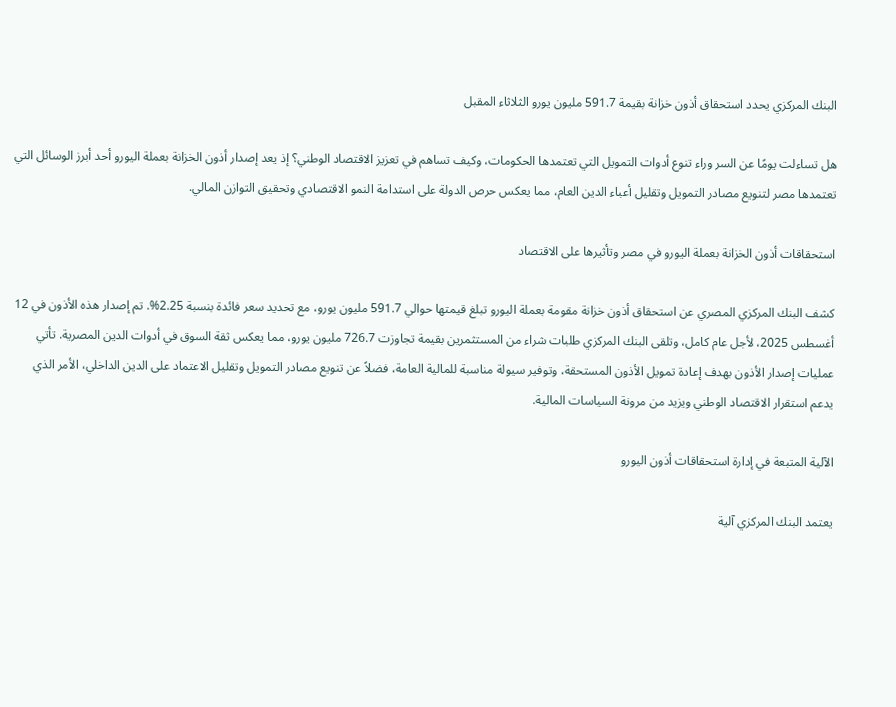البنك المركزي يحدد استحقاق أذون خزانة بقيمة 591.7 مليون يورو الثلاثاء المقبل

هل تساءلت يومًا عن السر وراء تنوع أدوات التمويل التي تعتمدها الحكومات، وكيف تساهم في تعزيز الاقتصاد الوطني؟ إذ يعد إصدار أذون الخزانة بعملة اليورو أحد أبرز الوسائل التي تعتمدها مصر لتنويع مصادر التمويل وتقليل أعباء الدين العام، مما يعكس حرص الدولة على استدامة النمو الاقتصادي وتحقيق التوازن المالي.

استحقاقات أذون الخزانة بعملة اليورو في مصر وتأثيرها على الاقتصاد

كشف البنك المركزي المصري عن استحقاق أذون خزانة مقومة بعملة اليورو تبلغ قيمتها حوالي 591.7 مليون يورو، مع تحديد سعر فائدة بنسبة 2.25%. تم إصدار هذه الأذون في 12 أغسطس 2025، لأجل عام كامل، وتلقى البنك المركزي طلبات شراء من المستثمرين بقيمة تجاوزت 726.7 مليون يورو، مما يعكس ثقة السوق في أدوات الدين المصرية. تأتي عمليات إصدار الأذون بهدف إعادة تمويل الأذون المستحقة، وتوفير سيولة مناسبة للمالية العامة، فضلاً عن تنويع مصادر التمويل وتقليل الاعتماد على الدين الداخلي، الأمر الذي يدعم استقرار الاقتصاد الوطني ويزيد من مرونة السياسات المالية.

الآلية المتبعة في إدارة استحقاقات أذون اليورو

يعتمد البنك المركزي آلية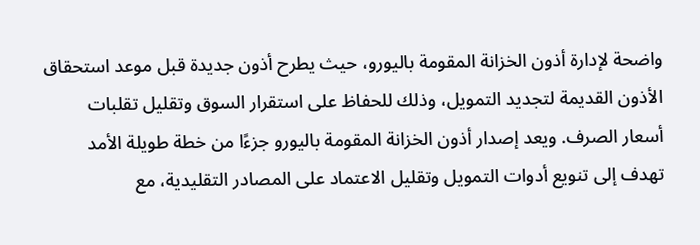واضحة لإدارة أذون الخزانة المقومة باليورو، حيث يطرح أذون جديدة قبل موعد استحقاق الأذون القديمة لتجديد التمويل، وذلك للحفاظ على استقرار السوق وتقليل تقلبات أسعار الصرف. ويعد إصدار أذون الخزانة المقومة باليورو جزءًا من خطة طويلة الأمد تهدف إلى تنويع أدوات التمويل وتقليل الاعتماد على المصادر التقليدية، مع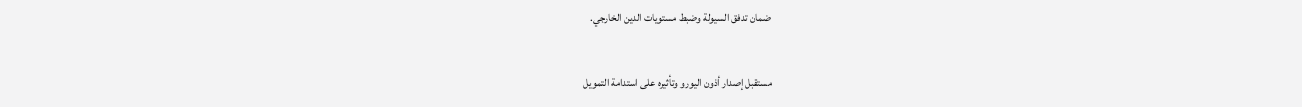ضمان تدفق السيولة وضبط مستويات الدين الخارجي.

مستقبل إصدار أذون اليورو وتأثيره على استدامة التمويل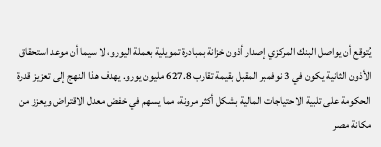يُتوقع أن يواصل البنك المركزي إصدار أذون خزانة بمبادرة تمويلية بعملة اليورو، لا سيما أن موعد استحقاق الأذون الثانية يكون في 3 نوفمبر المقبل بقيمة تقارب 627.8 مليون يورو. يهدف هذا النهج إلى تعزيز قدرة الحكومة على تلبية الاحتياجات المالية بشكل أكثر مرونة، مما يسهم في خفض معدل الاقتراض ويعزز من مكانة مصر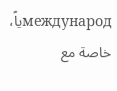международياً، خاصة مع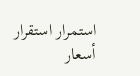استمرار استقرار أسعار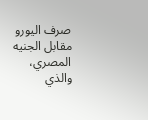صرف اليورو مقابل الجنيه المصري، والذي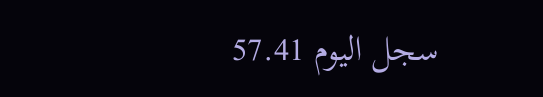سجل اليوم 57.41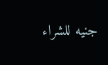جنيه للشراء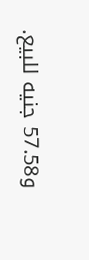و57.58 جنيه للبيع.